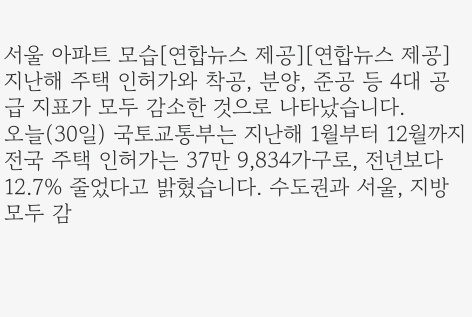서울 아파트 모습[연합뉴스 제공][연합뉴스 제공]지난해 주택 인허가와 착공, 분양, 준공 등 4대 공급 지표가 모두 감소한 것으로 나타났습니다.
오늘(30일) 국토교통부는 지난해 1월부터 12월까지 전국 주택 인허가는 37만 9,834가구로, 전년보다 12.7% 줄었다고 밝혔습니다. 수도권과 서울, 지방 모두 감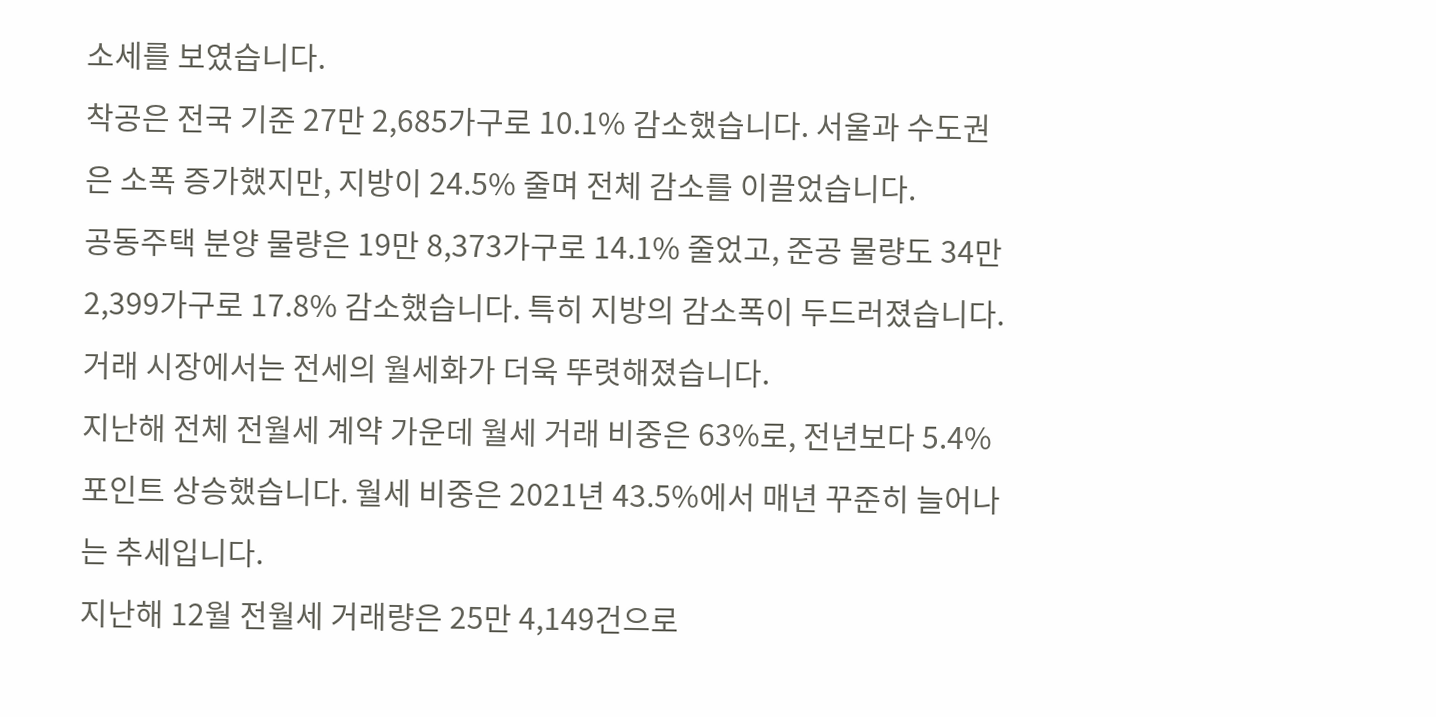소세를 보였습니다.
착공은 전국 기준 27만 2,685가구로 10.1% 감소했습니다. 서울과 수도권은 소폭 증가했지만, 지방이 24.5% 줄며 전체 감소를 이끌었습니다.
공동주택 분양 물량은 19만 8,373가구로 14.1% 줄었고, 준공 물량도 34만 2,399가구로 17.8% 감소했습니다. 특히 지방의 감소폭이 두드러졌습니다.
거래 시장에서는 전세의 월세화가 더욱 뚜렷해졌습니다.
지난해 전체 전월세 계약 가운데 월세 거래 비중은 63%로, 전년보다 5.4%포인트 상승했습니다. 월세 비중은 2021년 43.5%에서 매년 꾸준히 늘어나는 추세입니다.
지난해 12월 전월세 거래량은 25만 4,149건으로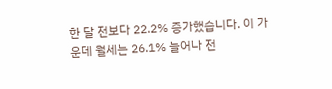한 달 전보다 22.2% 증가했습니다. 이 가운데 월세는 26.1% 늘어나 전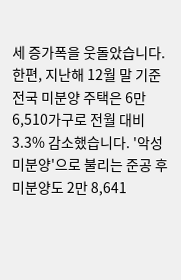세 증가폭을 웃돌았습니다.
한편, 지난해 12월 말 기준 전국 미분양 주택은 6만 6,510가구로 전월 대비 3.3% 감소했습니다. '악성 미분양'으로 불리는 준공 후 미분양도 2만 8,641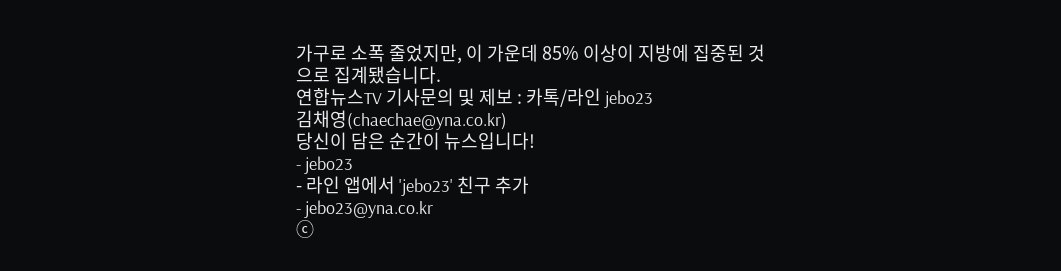가구로 소폭 줄었지만, 이 가운데 85% 이상이 지방에 집중된 것으로 집계됐습니다.
연합뉴스TV 기사문의 및 제보 : 카톡/라인 jebo23
김채영(chaechae@yna.co.kr)
당신이 담은 순간이 뉴스입니다!
- jebo23
- 라인 앱에서 'jebo23' 친구 추가
- jebo23@yna.co.kr
ⓒ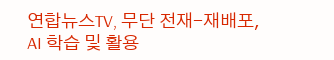연합뉴스TV, 무단 전재-재배포, AI 학습 및 활용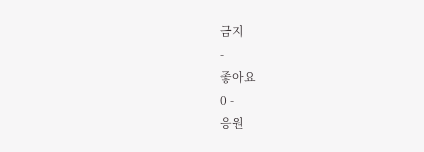금지
-
좋아요
0 -
응원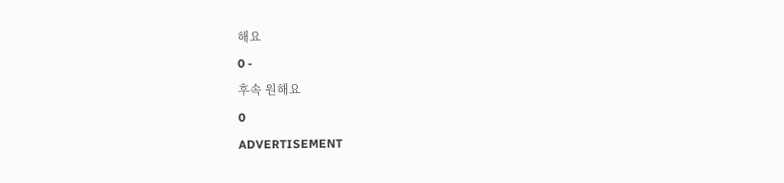해요
0 -
후속 원해요
0
ADVERTISEMENT